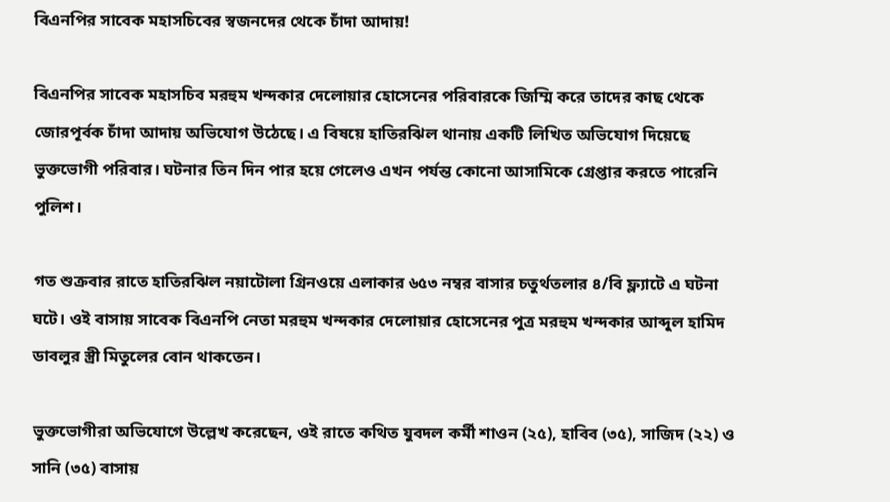বিএনপির সাবেক মহাসচিবের স্বজনদের থেকে চাঁদা আদায়!

বিএনপির সাবেক মহাসচিব মরহুম খন্দকার দেলোয়ার হোসেনের পরিবারকে জিম্মি করে তাদের কাছ থেকে জোরপূর্বক চাঁদা আদায় অভিযোগ উঠেছে। এ বিষয়ে হাতিরঝিল থানায় একটি লিখিত অভিযোগ দিয়েছে ভুক্তভোগী পরিবার। ঘটনার তিন দিন পার হয়ে গেলেও এখন পর্যন্ত কোনো আসামিকে গ্রেপ্তার করতে পারেনি পুলিশ।

গত শুক্রবার রাতে হাতিরঝিল নয়াটোলা গ্রিনওয়ে এলাকার ৬৫৩ নম্বর বাসার চতুর্থতলার ৪/বি ফ্ল্যাটে এ ঘটনা ঘটে। ওই বাসায় সাবেক বিএনপি নেতা মরহুম খন্দকার দেলোয়ার হোসেনের পুত্র মরহুম খন্দকার আব্দুল হামিদ ডাবলুর স্ত্রী মিতুলের বোন থাকতেন।

ভুক্তভোগীরা অভিযোগে উল্লেখ করেছেন, ওই রাতে কথিত যুবদল কর্মী শাওন (২৫), হাবিব (৩৫), সাজিদ (২২) ও সানি (৩৫) বাসায়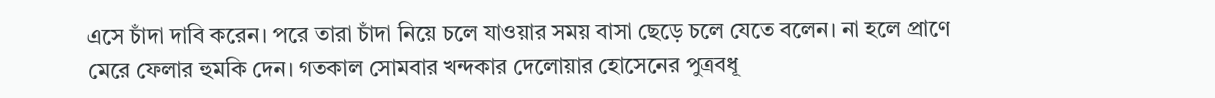এসে চাঁদা দাবি করেন। পরে তারা চাঁদা নিয়ে চলে যাওয়ার সময় বাসা ছেড়ে চলে যেতে বলেন। না হলে প্রাণে মেরে ফেলার হুমকি দেন। গতকাল সোমবার খন্দকার দেলোয়ার হোসেনের পুত্রবধূ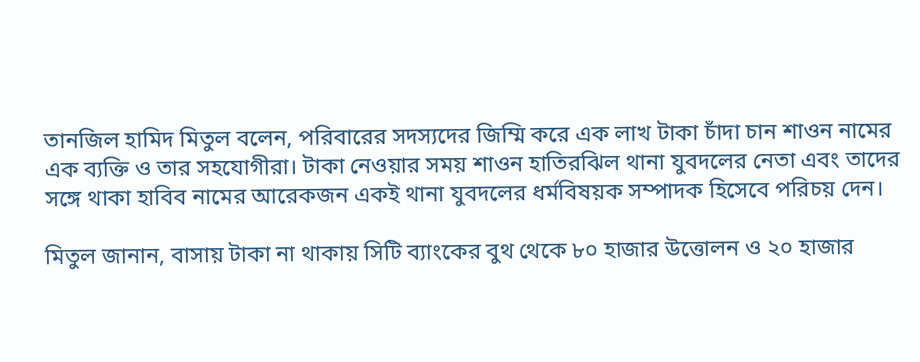তানজিল হামিদ মিতুল বলেন, পরিবারের সদস্যদের জিম্মি করে এক লাখ টাকা চাঁদা চান শাওন নামের এক ব্যক্তি ও তার সহযোগীরা। টাকা নেওয়ার সময় শাওন হাতিরঝিল থানা যুবদলের নেতা এবং তাদের সঙ্গে থাকা হাবিব নামের আরেকজন একই থানা যুবদলের ধর্মবিষয়ক সম্পাদক হিসেবে পরিচয় দেন।

মিতুল জানান, বাসায় টাকা না থাকায় সিটি ব্যাংকের বুথ থেকে ৮০ হাজার উত্তোলন ও ২০ হাজার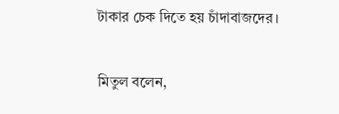টাকার চেক দিতে হয় চাঁদাবাজদের।

মিতুল বলেন,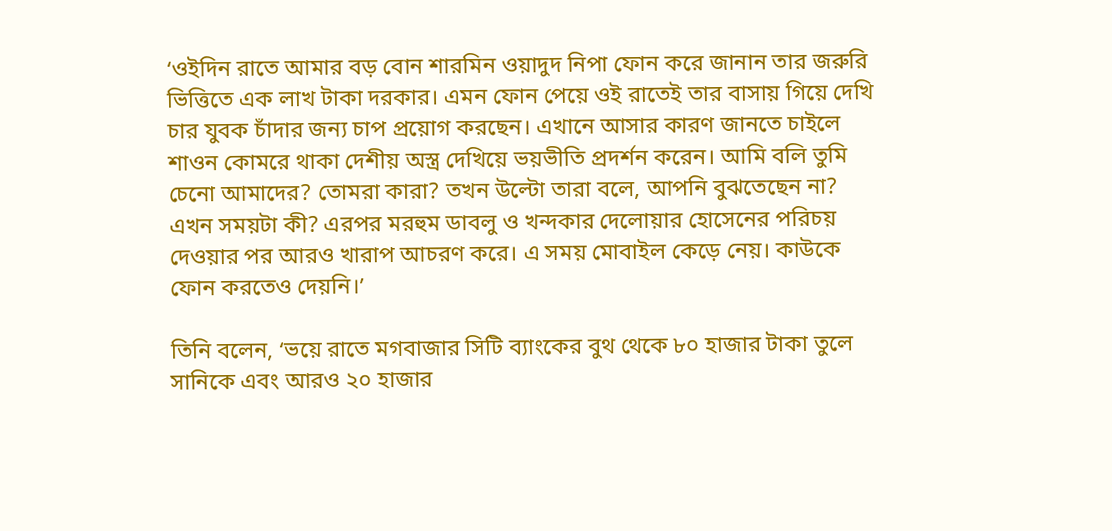‘ওইদিন রাতে আমার বড় বোন শারমিন ওয়াদুদ নিপা ফোন করে জানান তার জরুরি ভিত্তিতে এক লাখ টাকা দরকার। এমন ফোন পেয়ে ওই রাতেই তার বাসায় গিয়ে দেখি চার যুবক চাঁদার জন্য চাপ প্রয়োগ করছেন। এখানে আসার কারণ জানতে চাইলে শাওন কোমরে থাকা দেশীয় অস্ত্র দেখিয়ে ভয়ভীতি প্রদর্শন করেন। আমি বলি তুমি চেনো আমাদের? তোমরা কারা? তখন উল্টো তারা বলে, আপনি বুঝতেছেন না? এখন সময়টা কী? এরপর মরহুম ডাবলু ও খন্দকার দেলোয়ার হোসেনের পরিচয় দেওয়ার পর আরও খারাপ আচরণ করে। এ সময় মোবাইল কেড়ে নেয়। কাউকে ফোন করতেও দেয়নি।’

তিনি বলেন, ‘ভয়ে রাতে মগবাজার সিটি ব্যাংকের বুথ থেকে ৮০ হাজার টাকা তুলে সানিকে এবং আরও ২০ হাজার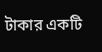টাকার একটি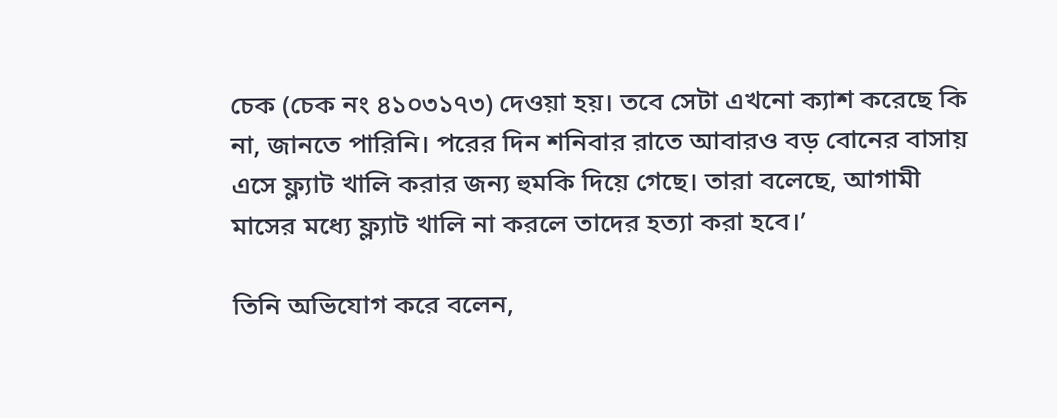চেক (চেক নং ৪১০৩১৭৩) দেওয়া হয়। তবে সেটা এখনো ক্যাশ করেছে কি না, জানতে পারিনি। পরের দিন শনিবার রাতে আবারও বড় বোনের বাসায় এসে ফ্ল্যাট খালি করার জন্য হুমকি দিয়ে গেছে। তারা বলেছে, আগামী মাসের মধ্যে ফ্ল্যাট খালি না করলে তাদের হত্যা করা হবে।’

তিনি অভিযোগ করে বলেন,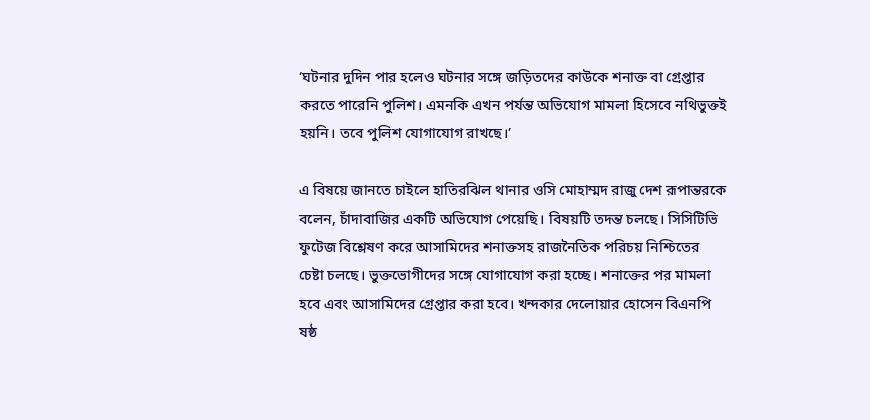‘ঘটনার দুদিন পার হলেও ঘটনার সঙ্গে জড়িতদের কাউকে শনাক্ত বা গ্রেপ্তার করতে পারেনি পুলিশ। এমনকি এখন পর্যন্ত অভিযোগ মামলা হিসেবে নথিভুক্তই হয়নি। তবে পুলিশ যোগাযোগ রাখছে।’

এ বিষয়ে জানতে চাইলে হাতিরঝিল থানার ওসি মোহাম্মদ রাজু দেশ রূপান্তরকে বলেন, চাঁদাবাজির একটি অভিযোগ পেয়েছি। বিষয়টি তদন্ত চলছে। সিসিটিভি ফুটেজ বিশ্লেষণ করে আসামিদের শনাক্তসহ রাজনৈতিক পরিচয় নিশ্চিতের চেষ্টা চলছে। ভুক্তভোগীদের সঙ্গে যোগাযোগ করা হচ্ছে। শনাক্তের পর মামলা হবে এবং আসামিদের গ্রেপ্তার করা হবে। খন্দকার দেলোয়ার হোসেন বিএনপি ষষ্ঠ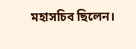মহাসচিব ছিলেন।